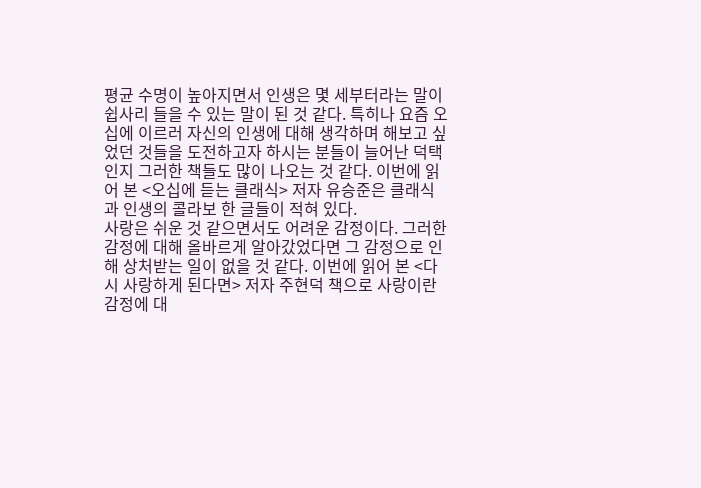평균 수명이 높아지면서 인생은 몇 세부터라는 말이 쉽사리 들을 수 있는 말이 된 것 같다. 특히나 요즘 오십에 이르러 자신의 인생에 대해 생각하며 해보고 싶었던 것들을 도전하고자 하시는 분들이 늘어난 덕택인지 그러한 책들도 많이 나오는 것 같다. 이번에 읽어 본 <오십에 듣는 클래식> 저자 유승준은 클래식과 인생의 콜라보 한 글들이 적혀 있다.
사랑은 쉬운 것 같으면서도 어려운 감정이다. 그러한 감정에 대해 올바르게 알아갔었다면 그 감정으로 인해 상처받는 일이 없을 것 같다. 이번에 읽어 본 <다시 사랑하게 된다면> 저자 주현덕 책으로 사랑이란 감정에 대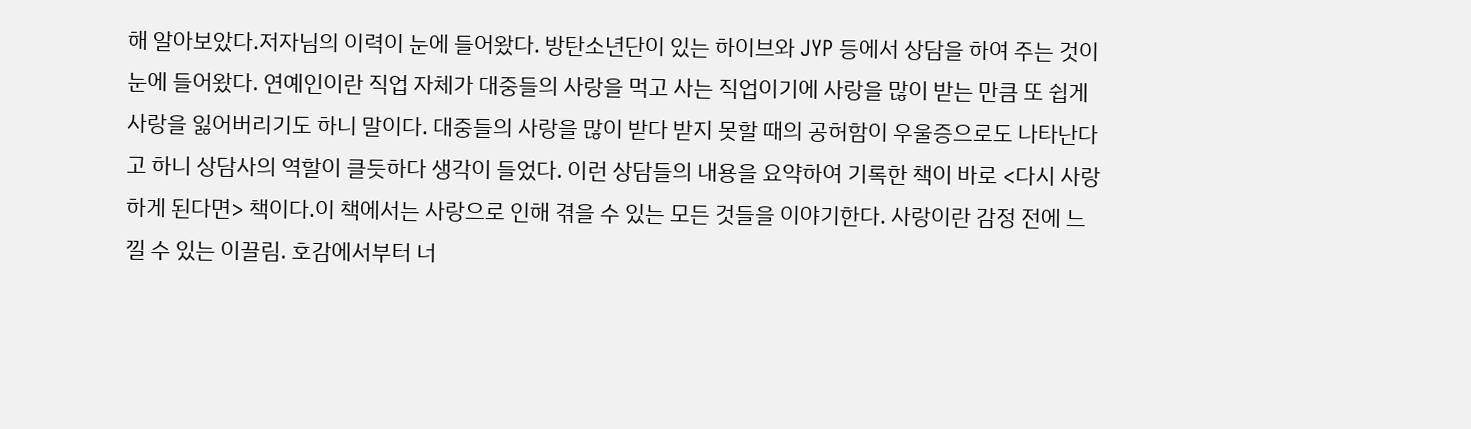해 알아보았다.저자님의 이력이 눈에 들어왔다. 방탄소년단이 있는 하이브와 JYP 등에서 상담을 하여 주는 것이 눈에 들어왔다. 연예인이란 직업 자체가 대중들의 사랑을 먹고 사는 직업이기에 사랑을 많이 받는 만큼 또 쉽게 사랑을 잃어버리기도 하니 말이다. 대중들의 사랑을 많이 받다 받지 못할 때의 공허함이 우울증으로도 나타난다고 하니 상담사의 역할이 클듯하다 생각이 들었다. 이런 상담들의 내용을 요약하여 기록한 책이 바로 <다시 사랑하게 된다면> 책이다.이 책에서는 사랑으로 인해 겪을 수 있는 모든 것들을 이야기한다. 사랑이란 감정 전에 느낄 수 있는 이끌림. 호감에서부터 너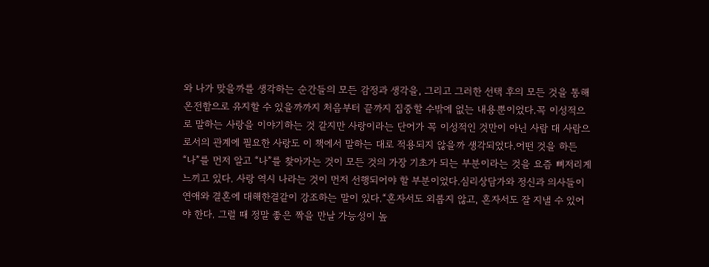와 나가 맞을까를 생각하는 순간들의 모든 감정과 생각을, 그리고 그러한 선택 후의 모든 것을 통해 온전함으로 유지할 수 있을까까지 처음부터 끝까지 집중할 수밖에 없는 내용뿐이었다.꼭 이성적으로 말하는 사랑을 이야기하는 것 같지만 사랑이라는 단어가 꼭 이성적인 것만이 아닌 사람 대 사람으로서의 관계에 필요한 사랑도 이 책에서 말하는 대로 적용되지 않을까 생각되었다.어떤 것을 하든 “나”를 먼저 알고 “나”를 찾아가는 것이 모든 것의 가장 기초가 되는 부분이라는 것을 요즘 뼈저리게 느끼고 있다. 사랑 역시 나라는 것이 먼저 선행되어야 할 부분이었다.심리상담가와 정신과 의사들이연애와 결혼에 대해한결같이 강조하는 말이 있다.“혼자서도 외롭지 않고, 혼자서도 잘 지낼 수 있어야 한다. 그럴 때 정말 좋은 짝을 만날 가능성이 높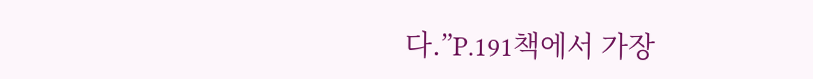다.”P.191책에서 가장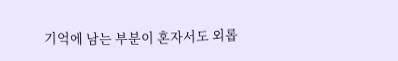기억에 남는 부분이 혼자서도 외롭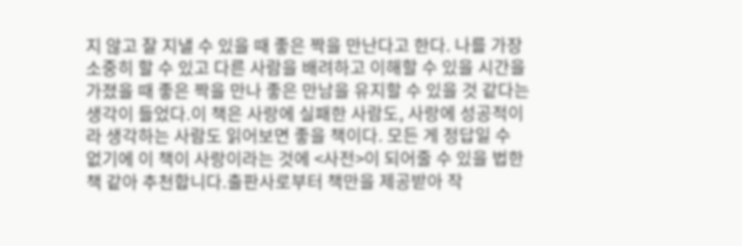지 않고 잘 지낼 수 있을 때 좋은 짝을 만난다고 한다. 나를 가장 소중히 할 수 있고 다른 사람을 배려하고 이해할 수 있을 시간을 가졌을 때 좋은 짝을 만나 좋은 만남을 유지할 수 있을 것 같다는 생각이 들었다.이 책은 사랑에 실패한 사람도, 사랑에 성공적이라 생각하는 사람도 읽어보면 좋을 책이다. 모든 게 정답일 수 없기에 이 책이 사랑이라는 것에 <사전>이 되어줄 수 있을 법한 책 같아 추천합니다.출판사로부터 책만을 제공받아 작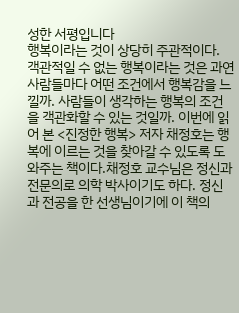성한 서평입니다
행복이라는 것이 상당히 주관적이다. 객관적일 수 없는 행복이라는 것은 과연 사람들마다 어떤 조건에서 행복감을 느낄까. 사람들이 생각하는 행복의 조건을 객관화할 수 있는 것일까. 이번에 읽어 본 <진정한 행복> 저자 채정호는 행복에 이르는 것을 찾아갈 수 있도록 도와주는 책이다.채정호 교수님은 정신과 전문의로 의학 박사이기도 하다. 정신과 전공을 한 선생님이기에 이 책의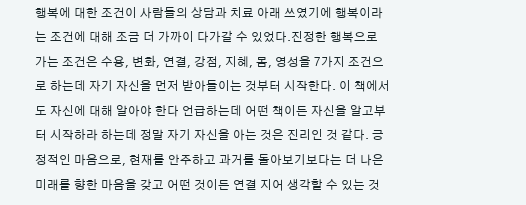행복에 대한 조건이 사람들의 상담과 치료 아래 쓰였기에 행복이라는 조건에 대해 조금 더 가까이 다가갈 수 있었다.진정한 행복으로 가는 조건은 수용, 변화, 연결, 강점, 지혜, 몸, 영성을 7가지 조건으로 하는데 자기 자신을 먼저 받아들이는 것부터 시작한다. 이 책에서도 자신에 대해 알아야 한다 언급하는데 어떤 책이든 자신을 알고부터 시작하라 하는데 정말 자기 자신을 아는 것은 진리인 것 같다. 긍정적인 마음으로, 현재를 안주하고 과거를 돌아보기보다는 더 나은 미래를 향한 마음을 갖고 어떤 것이든 연결 지어 생각할 수 있는 것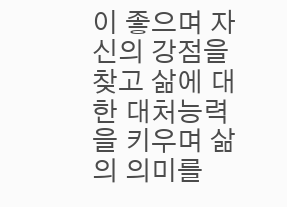이 좋으며 자신의 강점을 찾고 삶에 대한 대처능력을 키우며 삶의 의미를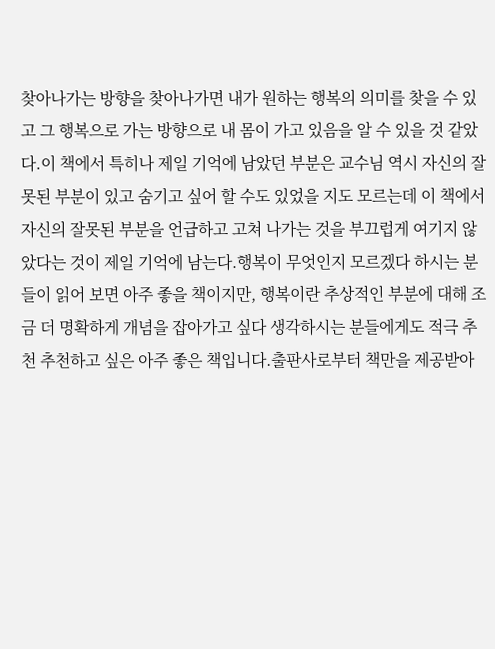찾아나가는 방향을 찾아나가면 내가 원하는 행복의 의미를 찾을 수 있고 그 행복으로 가는 방향으로 내 몸이 가고 있음을 알 수 있을 것 같았다.이 책에서 특히나 제일 기억에 남았던 부분은 교수님 역시 자신의 잘못된 부분이 있고 숨기고 싶어 할 수도 있었을 지도 모르는데 이 책에서 자신의 잘못된 부분을 언급하고 고쳐 나가는 것을 부끄럽게 여기지 않았다는 것이 제일 기억에 남는다.행복이 무엇인지 모르겠다 하시는 분들이 읽어 보면 아주 좋을 책이지만, 행복이란 추상적인 부분에 대해 조금 더 명확하게 개념을 잡아가고 싶다 생각하시는 분들에게도 적극 추천 추천하고 싶은 아주 좋은 책입니다.출판사로부터 책만을 제공받아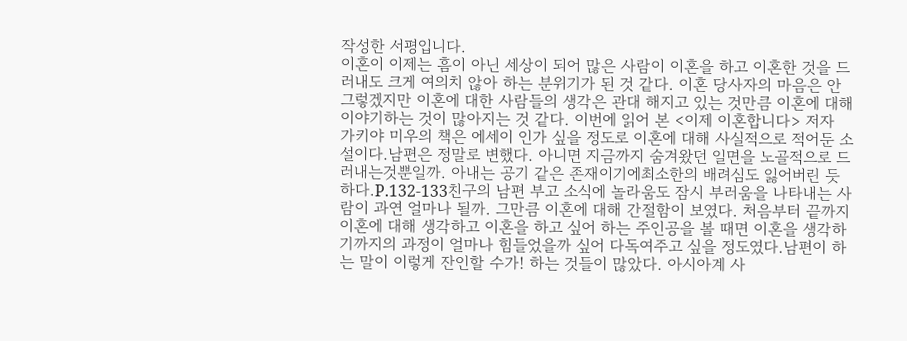작성한 서평입니다.
이혼이 이제는 흠이 아닌 세상이 되어 많은 사람이 이혼을 하고 이혼한 것을 드러내도 크게 여의치 않아 하는 분위기가 된 것 같다. 이혼 당사자의 마음은 안 그렇겠지만 이혼에 대한 사람들의 생각은 관대 해지고 있는 것만큼 이혼에 대해 이야기하는 것이 많아지는 것 같다. 이번에 읽어 본 <이제 이혼합니다> 저자 가키야 미우의 책은 에세이 인가 싶을 정도로 이혼에 대해 사실적으로 적어둔 소설이다.남편은 정말로 변했다. 아니면 지금까지 숨겨왔던 일면을 노골적으로 드러내는것뿐일까. 아내는 공기 같은 존재이기에최소한의 배려심도 잃어버린 듯하다.P.132-133친구의 남편 부고 소식에 놀라움도 잠시 부러움을 나타내는 사람이 과연 얼마나 될까. 그만큼 이혼에 대해 간절함이 보였다. 처음부터 끝까지 이혼에 대해 생각하고 이혼을 하고 싶어 하는 주인공을 볼 때면 이혼을 생각하기까지의 과정이 얼마나 힘들었을까 싶어 다독여주고 싶을 정도였다.남편이 하는 말이 이렇게 잔인할 수가! 하는 것들이 많았다. 아시아계 사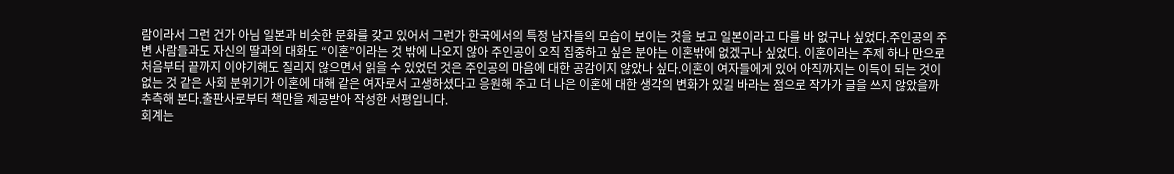람이라서 그런 건가 아님 일본과 비슷한 문화를 갖고 있어서 그런가 한국에서의 특정 남자들의 모습이 보이는 것을 보고 일본이라고 다를 바 없구나 싶었다.주인공의 주변 사람들과도 자신의 딸과의 대화도 “이혼”이라는 것 밖에 나오지 않아 주인공이 오직 집중하고 싶은 분야는 이혼밖에 없겠구나 싶었다. 이혼이라는 주제 하나 만으로 처음부터 끝까지 이야기해도 질리지 않으면서 읽을 수 있었던 것은 주인공의 마음에 대한 공감이지 않았나 싶다.이혼이 여자들에게 있어 아직까지는 이득이 되는 것이 없는 것 같은 사회 분위기가 이혼에 대해 같은 여자로서 고생하셨다고 응원해 주고 더 나은 이혼에 대한 생각의 변화가 있길 바라는 점으로 작가가 글을 쓰지 않았을까 추측해 본다.출판사로부터 책만을 제공받아 작성한 서평입니다.
회계는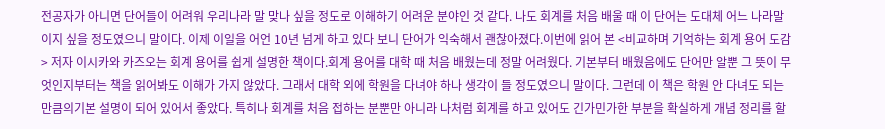전공자가 아니면 단어들이 어려워 우리나라 말 맞나 싶을 정도로 이해하기 어려운 분야인 것 같다. 나도 회계를 처음 배울 때 이 단어는 도대체 어느 나라말이지 싶을 정도였으니 말이다. 이제 이일을 어언 10년 넘게 하고 있다 보니 단어가 익숙해서 괜찮아졌다.이번에 읽어 본 <비교하며 기억하는 회계 용어 도감> 저자 이시카와 카즈오는 회계 용어를 쉽게 설명한 책이다.회계 용어를 대학 때 처음 배웠는데 정말 어려웠다. 기본부터 배웠음에도 단어만 알뿐 그 뜻이 무엇인지부터는 책을 읽어봐도 이해가 가지 않았다. 그래서 대학 외에 학원을 다녀야 하나 생각이 들 정도였으니 말이다. 그런데 이 책은 학원 안 다녀도 되는 만큼의기본 설명이 되어 있어서 좋았다. 특히나 회계를 처음 접하는 분뿐만 아니라 나처럼 회계를 하고 있어도 긴가민가한 부분을 확실하게 개념 정리를 할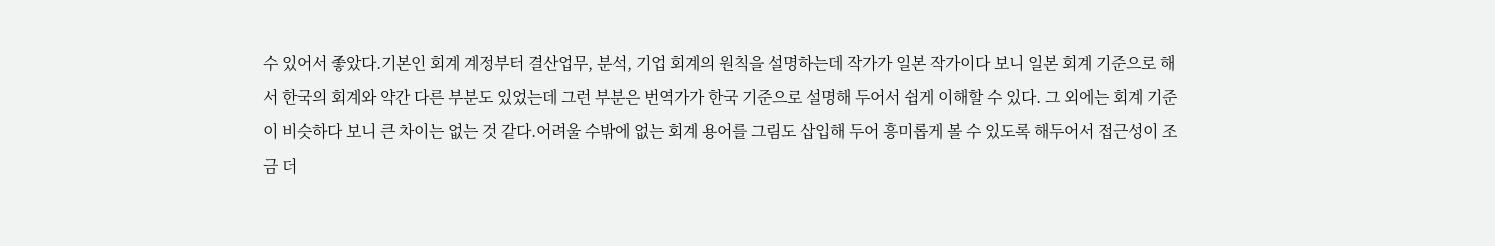수 있어서 좋았다.기본인 회계 계정부터 결산업무, 분석, 기업 회계의 원칙을 설명하는데 작가가 일본 작가이다 보니 일본 회계 기준으로 해서 한국의 회계와 약간 다른 부분도 있었는데 그런 부분은 번역가가 한국 기준으로 설명해 두어서 쉽게 이해할 수 있다. 그 외에는 회계 기준이 비슷하다 보니 큰 차이는 없는 것 같다.어려울 수밖에 없는 회계 용어를 그림도 삽입해 두어 흥미롭게 볼 수 있도록 해두어서 접근성이 조금 더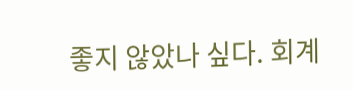좋지 않았나 싶다. 회계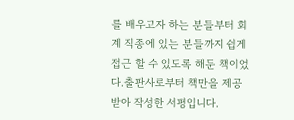를 배우고자 하는 분들부터 회계 직종에 있는 분들까지 쉽게 접근 할 수 있도록 해둔 책이었다.출판사로부터 책만을 제공받아 작성한 서평입니다.